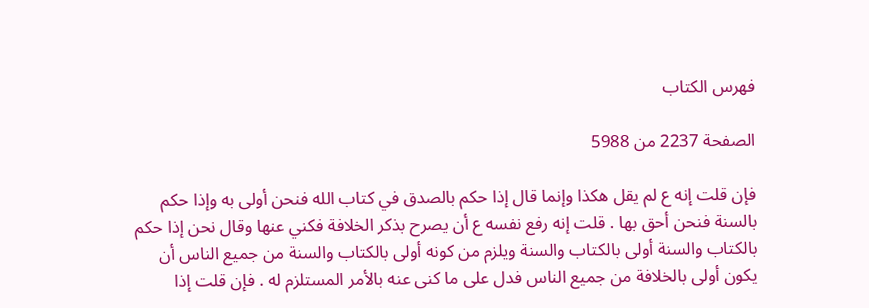فهرس الكتاب

الصفحة 2237 من 5988

فإن قلت إنه ع لم يقل هكذا وإنما قال إذا حكم بالصدق في كتاب الله فنحن أولى به وإذا حكم بالسنة فنحن أحق بها . قلت إنه رفع نفسه ع أن يصرح بذكر الخلافة فكني عنها وقال نحن إذا حكم بالكتاب والسنة أولى بالكتاب والسنة ويلزم من كونه أولى بالكتاب والسنة من جميع الناس أن يكون أولى بالخلافة من جميع الناس فدل على ما كنى عنه بالأمر المستلزم له . فإن قلت إذا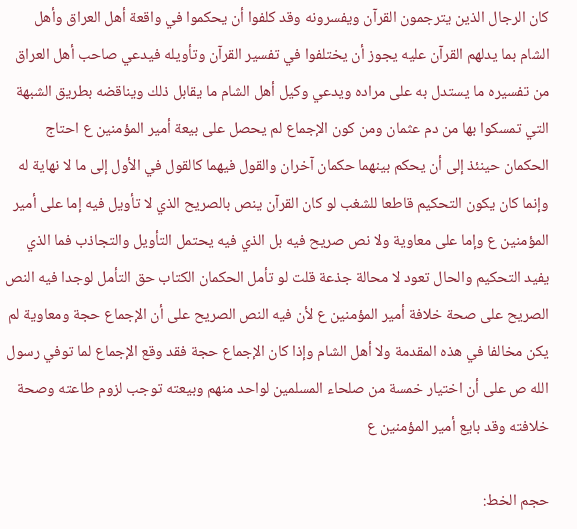كان الرجال الذين يترجمون القرآن ويفسرونه وقد كلفوا أن يحكموا في واقعة أهل العراق وأهل الشام بما يدلهم القرآن عليه يجوز أن يختلفوا في تفسير القرآن وتأويله فيدعي صاحب أهل العراق من تفسيره ما يستدل به على مراده ويدعي وكيل أهل الشام ما يقابل ذلك ويناقضه بطريق الشبهة التي تمسكوا بها من دم عثمان ومن كون الإجماع لم يحصل على بيعة أمير المؤمنين ع احتاج الحكمان حينئذ إلى أن يحكم بينهما حكمان آخران والقول فيهما كالقول في الأول إلى ما لا نهاية له وإنما كان يكون التحكيم قاطعا للشغب لو كان القرآن ينص بالصريح الذي لا تأويل فيه إما على أمير المؤمنين ع وإما على معاوية ولا نص صريح فيه بل الذي فيه يحتمل التأويل والتجاذب فما الذي يفيد التحكيم والحال تعود لا محالة جذعة قلت لو تأمل الحكمان الكتاب حق التأمل لوجدا فيه النص الصريح على صحة خلافة أمير المؤمنين ع لأن فيه النص الصريح على أن الإجماع حجة ومعاوية لم يكن مخالفا في هذه المقدمة ولا أهل الشام وإذا كان الإجماع حجة فقد وقع الإجماع لما توفي رسول الله ص على أن اختيار خمسة من صلحاء المسلمين لواحد منهم وبيعته توجب لزوم طاعته وصحة خلافته وقد بايع أمير المؤمنين ع

حجم الخط: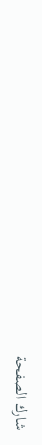شارك الصفحة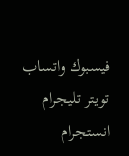فيسبوك واتساب تويتر تليجرام انستجرام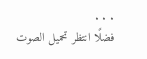. . .
فضلًا انتظر تحميل الصوت